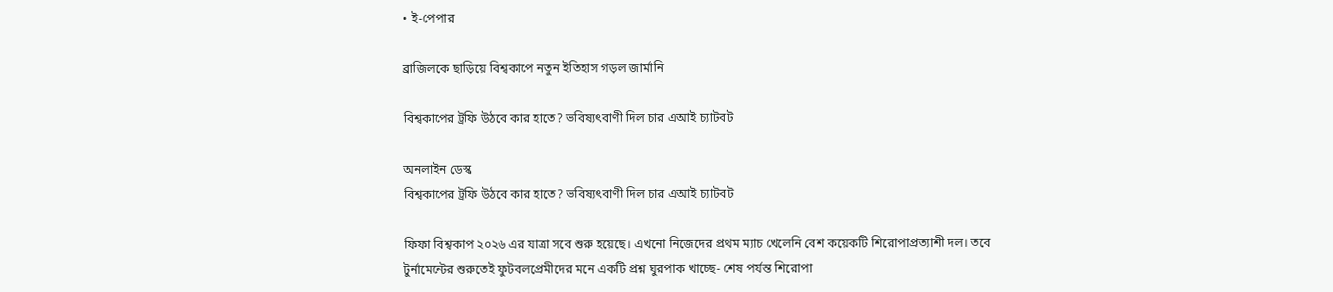• ই-পেপার

ব্রাজিলকে ছাড়িয়ে বিশ্বকাপে নতুন ইতিহাস গড়ল জার্মানি

বিশ্বকাপের ট্রফি উঠবে কার হাতে? ভবিষ্যৎবাণী দিল চার এআই চ্যাটবট

অনলাইন ডেস্ক
বিশ্বকাপের ট্রফি উঠবে কার হাতে? ভবিষ্যৎবাণী দিল চার এআই চ্যাটবট

ফিফা বিশ্বকাপ ২০২৬ এর যাত্রা সবে শুরু হয়েছে। এখনো নিজেদের প্রথম ম্যাচ খেলেনি বেশ কয়েকটি শিরোপাপ্রত্যাশী দল। তবে টুর্নামেন্টের শুরুতেই ফুটবলপ্রেমীদের মনে একটি প্রশ্ন ঘুরপাক খাচ্ছে- শেষ পর্যন্ত শিরোপা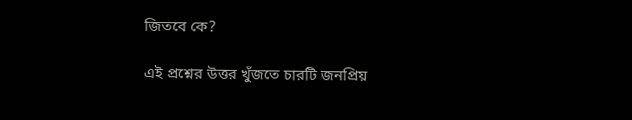জিতবে কে?

এই প্রশ্নের উত্তর খুঁজতে চারটি জনপ্রিয়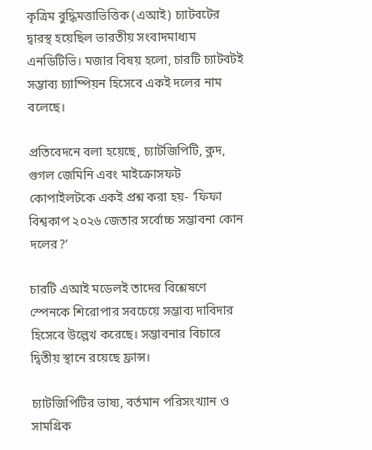কৃত্রিম বুদ্ধিমত্তাভিত্তিক (এআই) চ্যাটবটের দ্বারস্থ হয়েছিল ভারতীয় সংবাদমাধ্যম এনডিটিভি। মজার বিষয় হলো, চারটি চ্যাটবটই সম্ভাব্য চ্যাম্পিয়ন হিসেবে একই দলের নাম বলেছে।

প্রতিবেদনে বলা হয়েছে, চ্যাটজিপিটি, ক্লদ, গুগল জেমিনি এবং মাইক্রোসফট কোপাইলটকে একই প্রশ্ন করা হয়- ‘ফিফা বিশ্বকাপ ২০২৬ জেতার সর্বোচ্চ সম্ভাবনা কোন দলের?’

চারটি এআই মডেলই তাদের বিশ্লেষণে স্পেনকে শিরোপার সবচেয়ে সম্ভাব্য দাবিদার হিসেবে উল্লেখ করেছে। সম্ভাবনার বিচারে দ্বিতীয় স্থানে রয়েছে ফ্রান্স।

চ্যাটজিপিটির ভাষ্য, বর্তমান পরিসংখ্যান ও সামগ্রিক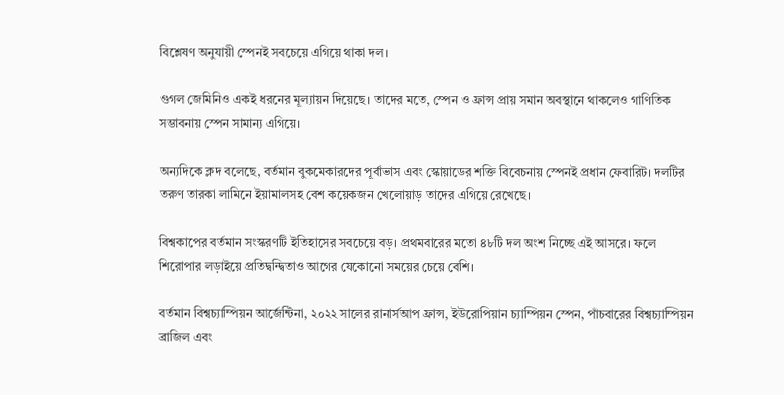বিশ্লেষণ অনুযায়ী স্পেনই সবচেয়ে এগিয়ে থাকা দল।

গুগল জেমিনিও একই ধরনের মূল্যায়ন দিয়েছে। তাদের মতে, স্পেন ও ফ্রান্স প্রায় সমান অবস্থানে থাকলেও গাণিতিক সম্ভাবনায় স্পেন সামান্য এগিয়ে।

অন্যদিকে ক্লদ বলেছে, বর্তমান বুকমেকারদের পূর্বাভাস এবং স্কোয়াডের শক্তি বিবেচনায় স্পেনই প্রধান ফেবারিট। দলটির তরুণ তারকা লামিনে ইয়ামালসহ বেশ কয়েকজন খেলোয়াড় তাদের এগিয়ে রেখেছে।

বিশ্বকাপের বর্তমান সংস্করণটি ইতিহাসের সবচেয়ে বড়। প্রথমবারের মতো ৪৮টি দল অংশ নিচ্ছে এই আসরে। ফলে শিরোপার লড়াইয়ে প্রতিদ্বন্দ্বিতাও আগের যেকোনো সময়ের চেয়ে বেশি।

বর্তমান বিশ্বচ্যাম্পিয়ন আর্জেন্টিনা, ২০২২ সালের রানার্সআপ ফ্রান্স, ইউরোপিয়ান চ্যাম্পিয়ন স্পেন, পাঁচবারের বিশ্বচ্যাম্পিয়ন ব্রাজিল এবং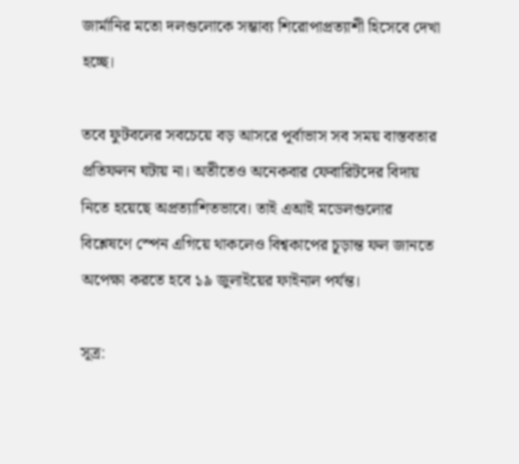জার্মানির মতো দলগুলোকে সম্ভাব্য শিরোপাপ্রত্যাশী হিসেবে দেখা হচ্ছে।

তবে ফুটবলের সবচেয়ে বড় আসরে পূর্বাভাস সব সময় বাস্তবতার প্রতিফলন ঘটায় না। অতীতেও অনেকবার ফেবারিটদের বিদায় নিতে হয়েছে অপ্রত্যাশিতভাবে। তাই এআই মডেলগুলোর বিশ্লেষণে স্পেন এগিয়ে থাকলেও বিশ্বকাপের চূড়ান্ত ফল জানতে অপেক্ষা করতে হবে ১৯ জুলাইয়ের ফাইনাল পর্যন্ত।

সূত্র: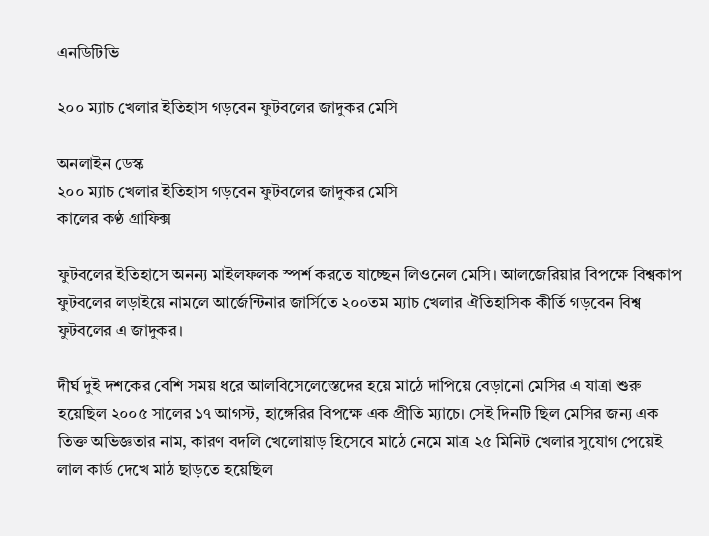এনডিটিভি

২০০ ম্যাচ খেলার ইতিহাস গড়বেন ফুটবলের জাদুকর মেসি

অনলাইন ডেস্ক
২০০ ম্যাচ খেলার ইতিহাস গড়বেন ফুটবলের জাদুকর মেসি
কালের কণ্ঠ গ্রাফিক্স

ফুটবলের ইতিহাসে অনন্য মাইলফলক স্পর্শ করতে যাচ্ছেন লিওনেল মেসি। আলজেরিয়ার বিপক্ষে বিশ্বকাপ ফুটবলের লড়াইয়ে নামলে আর্জেন্টিনার জার্সিতে ২০০তম ম্যাচ খেলার ঐতিহাসিক কীর্তি গড়বেন বিশ্ব ফুটবলের এ জাদুকর।

দীর্ঘ দুই দশকের বেশি সময় ধরে আলবিসেলেস্তেদের হয়ে মাঠে দাপিয়ে বেড়ানো মেসির এ যাত্রা শুরু হয়েছিল ২০০৫ সালের ১৭ আগস্ট, হাঙ্গেরির বিপক্ষে এক প্রীতি ম্যাচে। সেই দিনটি ছিল মেসির জন্য এক তিক্ত অভিজ্ঞতার নাম, কারণ বদলি খেলোয়াড় হিসেবে মাঠে নেমে মাত্র ২৫ মিনিট খেলার সুযোগ পেয়েই লাল কার্ড দেখে মাঠ ছাড়তে হয়েছিল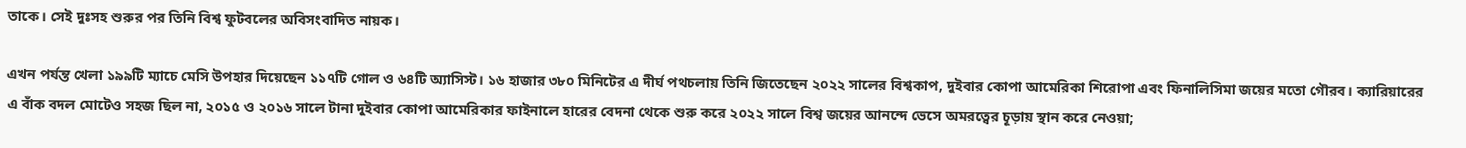তাকে। সেই দুঃসহ শুরুর পর তিনি বিশ্ব ফুটবলের অবিসংবাদিত নায়ক।

এখন পর্যন্ত খেলা ১৯৯টি ম্যাচে মেসি উপহার দিয়েছেন ১১৭টি গোল ও ৬৪টি অ্যাসিস্ট। ১৬ হাজার ৩৮০ মিনিটের এ দীর্ঘ পথচলায় তিনি জিতেছেন ২০২২ সালের বিশ্বকাপ, দুইবার কোপা আমেরিকা শিরোপা এবং ফিনালিসিমা জয়ের মতো গৌরব। ক্যারিয়ারের এ বাঁক বদল মোটেও সহজ ছিল না, ২০১৫ ও ২০১৬ সালে টানা দুইবার কোপা আমেরিকার ফাইনালে হারের বেদনা থেকে শুরু করে ২০২২ সালে বিশ্ব জয়ের আনন্দে ভেসে অমরত্বের চূড়ায় স্থান করে নেওয়া;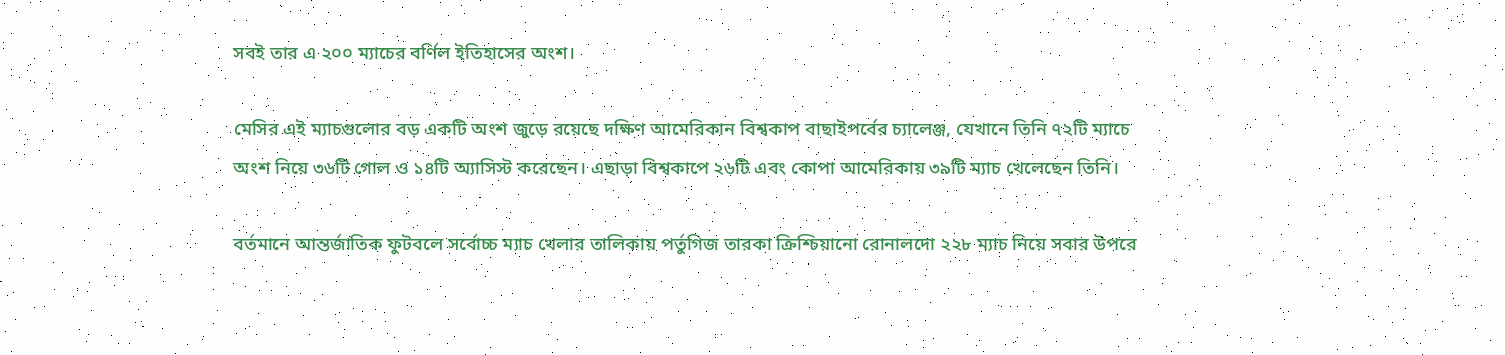সবই তার এ ২০০ ম্যাচের বর্ণিল ইতিহাসের অংশ।

মেসির এই ম্যাচগুলোর বড় একটি অংশ জুড়ে রয়েছে দক্ষিণ আমেরিকান বিশ্বকাপ বাছাইপর্বের চ্যালেঞ্জ, যেখানে তিনি ৭২টি ম্যাচে অংশ নিয়ে ৩৬টি গোল ও ১৪টি অ্যাসিস্ট করেছেন। এছাড়া বিশ্বকাপে ২৬টি এবং কোপা আমেরিকায় ৩৯টি ম্যাচ খেলেছেন তিনি।

বর্তমানে আন্তর্জাতিক ফুটবলে সর্বোচ্চ ম্যাচ খেলার তালিকায় পর্তুগিজ তারকা ক্রিশ্চিয়ানো রোনালদো ২২৮ ম্যাচ নিয়ে সবার উপরে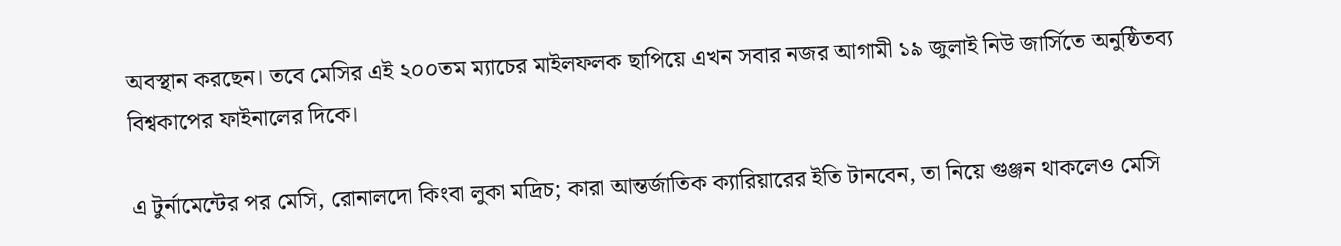অবস্থান করছেন। তবে মেসির এই ২০০তম ম্যাচের মাইলফলক ছাপিয়ে এখন সবার নজর আগামী ১৯ জুলাই নিউ জার্সিতে অনুষ্ঠিতব্য বিশ্বকাপের ফাইনালের দিকে।

এ টুর্নামেন্টের পর মেসি, রোনালদো কিংবা লুকা মদ্রিচ; কারা আন্তর্জাতিক ক্যারিয়ারের ইতি টানবেন, তা নিয়ে গুঞ্জন থাকলেও মেসি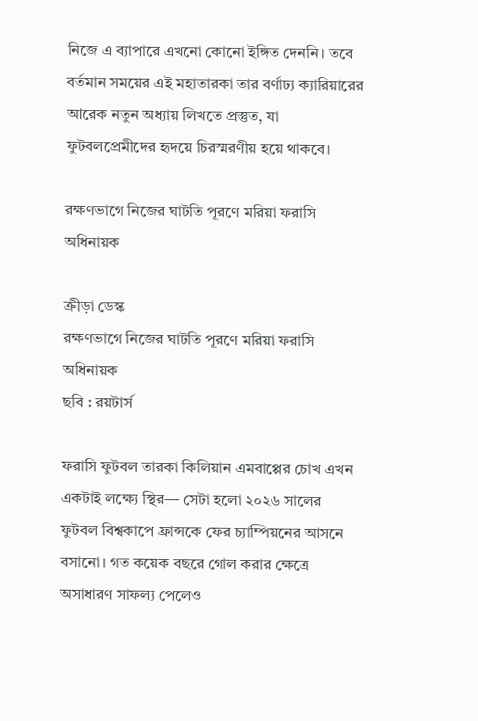নিজে এ ব্যাপারে এখনো কোনো ইঙ্গিত দেননি। তবে বর্তমান সময়ের এই মহাতারকা তার বর্ণাঢ্য ক্যারিয়ারের আরেক নতুন অধ্যায় লিখতে প্রস্তুত, যা ফুটবলপ্রেমীদের হৃদয়ে চিরস্মরণীয় হয়ে থাকবে।

রক্ষণভাগে নিজের ঘাটতি পূরণে মরিয়া ফরাসি অধিনায়ক

ক্রীড়া ডেস্ক
রক্ষণভাগে নিজের ঘাটতি পূরণে মরিয়া ফরাসি অধিনায়ক
ছবি : রয়টার্স

ফরাসি ফুটবল তারকা কিলিয়ান এমবাপ্পের চোখ এখন একটাই লক্ষ্যে স্থির— সেটা হলো ২০২৬ সালের ফুটবল বিশ্বকাপে ফ্রান্সকে ফের চ্যাম্পিয়নের আসনে বসানো। গত কয়েক বছরে গোল করার ক্ষেত্রে অসাধারণ সাফল্য পেলেও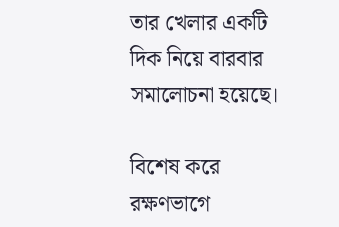তার খেলার একটি দিক নিয়ে বারবার সমালোচনা হয়েছে।

বিশেষ করে রক্ষণভাগে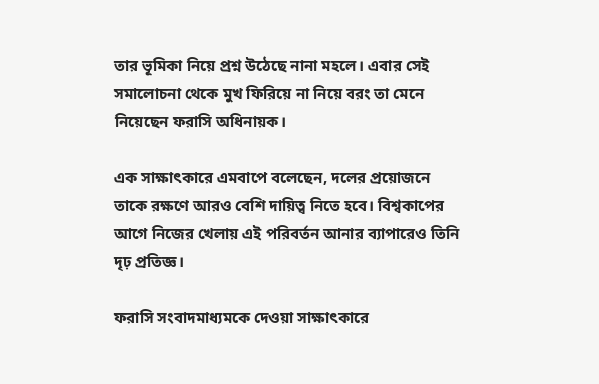তার ভূমিকা নিয়ে প্রশ্ন উঠেছে নানা মহলে। এবার সেই সমালোচনা থেকে মুখ ফিরিয়ে না নিয়ে বরং তা মেনে নিয়েছেন ফরাসি অধিনায়ক।

এক সাক্ষাৎকারে এমবাপে বলেছেন, দলের প্রয়োজনে তাকে রক্ষণে আরও বেশি দায়িত্ব নিতে হবে। বিশ্বকাপের আগে নিজের খেলায় এই পরিবর্তন আনার ব্যাপারেও তিনি দৃঢ় প্রতিজ্ঞ।

ফরাসি সংবাদমাধ্যমকে দেওয়া সাক্ষাৎকারে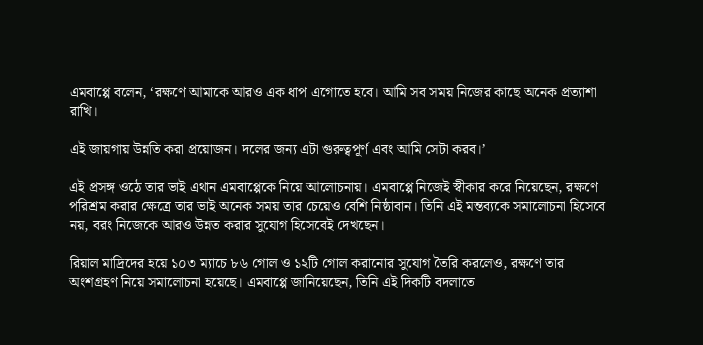এমবাপ্পে বলেন, ‘রক্ষণে আমাকে আরও এক ধাপ এগোতে হবে। আমি সব সময় নিজের কাছে অনেক প্রত্যাশা রাখি।

এই জায়গায় উন্নতি করা প্রয়োজন। দলের জন্য এটা গুরুত্বপূর্ণ এবং আমি সেটা করব।’

এই প্রসঙ্গ ওঠে তার ভাই এথান এমবাপ্পেকে নিয়ে আলোচনায়। এমবাপ্পে নিজেই স্বীকার করে নিয়েছেন, রক্ষণে পরিশ্রম করার ক্ষেত্রে তার ভাই অনেক সময় তার চেয়েও বেশি নিষ্ঠাবান। তিনি এই মন্তব্যকে সমালোচনা হিসেবে নয়, বরং নিজেকে আরও উন্নত করার সুযোগ হিসেবেই দেখছেন।

রিয়াল মাদ্রিদের হয়ে ১০৩ ম্যাচে ৮৬ গোল ও ১২টি গোল করানোর সুযোগ তৈরি করলেও, রক্ষণে তার অংশগ্রহণ নিয়ে সমালোচনা হয়েছে। এমবাপ্পে জানিয়েছেন, তিনি এই দিকটি বদলাতে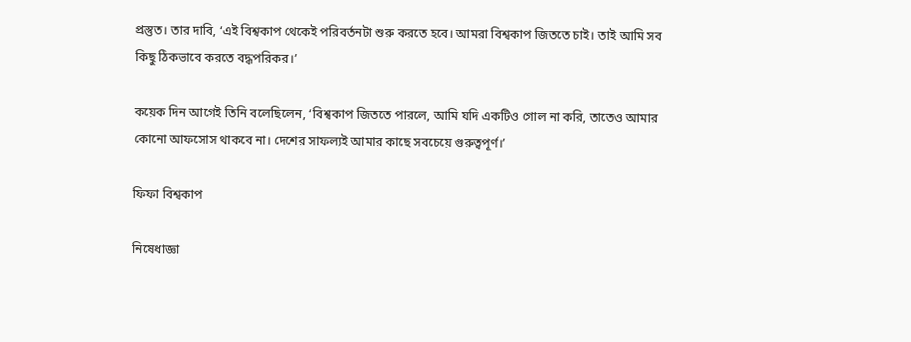প্রস্তুত। তার দাবি, ‘এই বিশ্বকাপ থেকেই পরিবর্তনটা শুরু করতে হবে। আমরা বিশ্বকাপ জিততে চাই। তাই আমি সব কিছু ঠিকভাবে করতে বদ্ধপরিকর।’

কয়েক দিন আগেই তিনি বলেছিলেন, ‘বিশ্বকাপ জিততে পারলে, আমি যদি একটিও গোল না করি, তাতেও আমার কোনো আফসোস থাকবে না। দেশের সাফল্যই আমার কাছে সবচেয়ে গুরুত্বপূর্ণ।’

ফিফা বিশ্বকাপ

নিষেধাজ্ঞা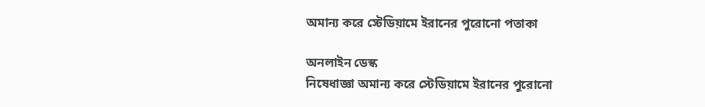অমান্য করে স্টেডিয়ামে ইরানের পুরোনো পতাকা

অনলাইন ডেস্ক
নিষেধাজ্ঞা অমান্য করে স্টেডিয়ামে ইরানের পুরোনো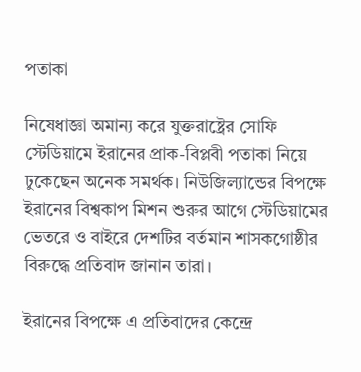পতাকা

নিষেধাজ্ঞা অমান্য করে যুক্তরাষ্ট্রের সোফি স্টেডিয়ামে ইরানের প্রাক-বিপ্লবী পতাকা নিয়ে ঢুকেছেন অনেক সমর্থক। নিউজিল্যান্ডের বিপক্ষে ইরানের বিশ্বকাপ মিশন শুরুর আগে স্টেডিয়ামের ভেতরে ও বাইরে দেশটির বর্তমান শাসকগোষ্ঠীর বিরুদ্ধে প্রতিবাদ জানান তারা।

ইরানের বিপক্ষে এ প্রতিবাদের কেন্দ্রে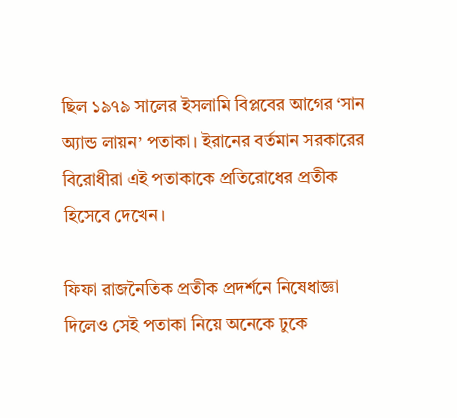ছিল ১৯৭৯ সালের ইসলামি বিপ্লবের আগের ‘সান অ্যান্ড লায়ন’ পতাকা। ইরানের বর্তমান সরকারের বিরোধীরা এই পতাকাকে প্রতিরোধের প্রতীক হিসেবে দেখেন।

ফিফা রাজনৈতিক প্রতীক প্রদর্শনে নিষেধাজ্ঞা দিলেও সেই পতাকা নিয়ে অনেকে ঢুকে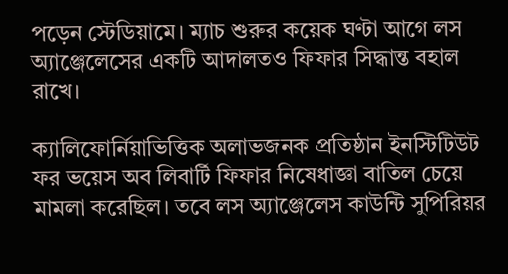পড়েন স্টেডিয়ামে। ম্যাচ শুরুর কয়েক ঘণ্টা আগে লস অ্যাঞ্জেলেসের একটি আদালতও ফিফার সিদ্ধান্ত বহাল রাখে।

ক্যালিফোর্নিয়াভিত্তিক অলাভজনক প্রতিষ্ঠান ইনস্টিটিউট ফর ভয়েস অব লিবার্টি ফিফার নিষেধাজ্ঞা বাতিল চেয়ে মামলা করেছিল। তবে লস অ্যাঞ্জেলেস কাউন্টি সুপিরিয়র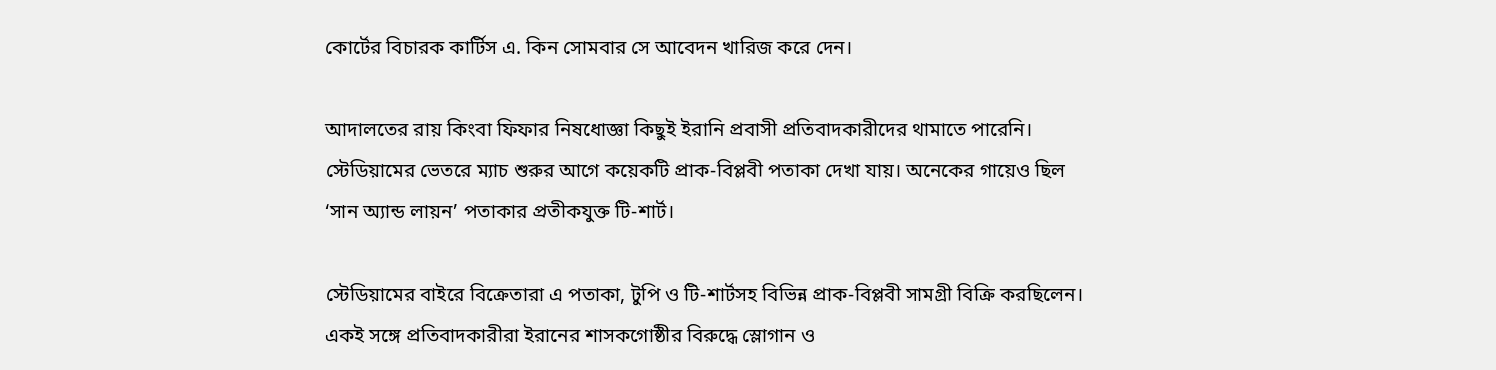কোর্টের বিচারক কার্টিস এ. কিন সোমবার সে আবেদন খারিজ করে দেন।

আদালতের রায় কিংবা ফিফার নিষধোজ্ঞা কিছুই ইরানি প্রবাসী প্রতিবাদকারীদের থামাতে পারেনি। স্টেডিয়ামের ভেতরে ম্যাচ শুরুর আগে কয়েকটি প্রাক-বিপ্লবী পতাকা দেখা যায়। অনেকের গায়েও ছিল ‘সান অ্যান্ড লায়ন’ পতাকার প্রতীকযুক্ত টি-শার্ট।

স্টেডিয়ামের বাইরে বিক্রেতারা এ পতাকা, টুপি ও টি-শার্টসহ বিভিন্ন প্রাক-বিপ্লবী সামগ্রী বিক্রি করছিলেন। একই সঙ্গে প্রতিবাদকারীরা ইরানের শাসকগোষ্ঠীর বিরুদ্ধে স্লোগান ও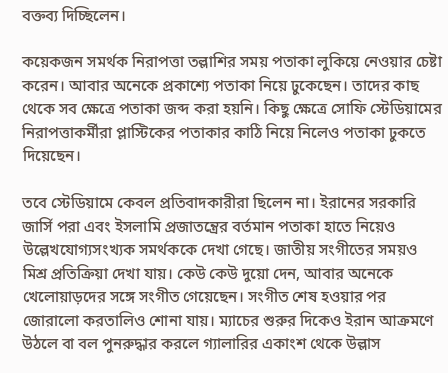বক্তব্য দিচ্ছিলেন।

কয়েকজন সমর্থক নিরাপত্তা তল্লাশির সময় পতাকা লুকিয়ে নেওয়ার চেষ্টা করেন। আবার অনেকে প্রকাশ্যে পতাকা নিয়ে ঢুকেছেন। তাদের কাছ থেকে সব ক্ষেত্রে পতাকা জব্দ করা হয়নি। কিছু ক্ষেত্রে সোফি স্টেডিয়ামের নিরাপত্তাকর্মীরা প্লাস্টিকের পতাকার কাঠি নিয়ে নিলেও পতাকা ঢুকতে দিয়েছেন।

তবে স্টেডিয়ামে কেবল প্রতিবাদকারীরা ছিলেন না। ইরানের সরকারি জার্সি পরা এবং ইসলামি প্রজাতন্ত্রের বর্তমান পতাকা হাতে নিয়েও উল্লেখযোগ্যসংখ্যক সমর্থককে দেখা গেছে। জাতীয় সংগীতের সময়ও মিশ্র প্রতিক্রিয়া দেখা যায়। কেউ কেউ দুয়ো দেন, আবার অনেকে খেলোয়াড়দের সঙ্গে সংগীত গেয়েছেন। সংগীত শেষ হওয়ার পর জোরালো করতালিও শোনা যায়। ম্যাচের শুরুর দিকেও ইরান আক্রমণে উঠলে বা বল পুনরুদ্ধার করলে গ্যালারির একাংশ থেকে উল্লাস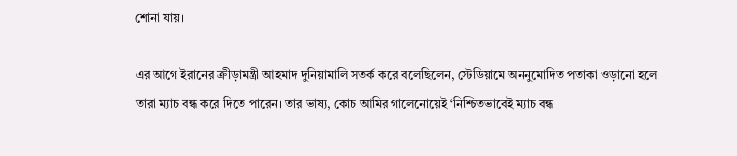শোনা যায়।

এর আগে ইরানের ক্রীড়ামন্ত্রী আহমাদ দুনিয়ামালি সতর্ক করে বলেছিলেন, স্টেডিয়ামে অননুমোদিত পতাকা ওড়ানো হলে তারা ম্যাচ বন্ধ করে দিতে পারেন। তার ভাষ্য, কোচ আমির গালেনোয়েই ‘নিশ্চিতভাবেই ম্যাচ বন্ধ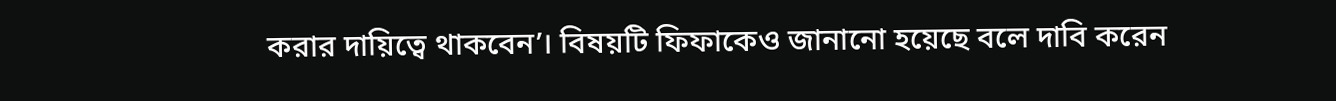করার দায়িত্বে থাকবেন’। বিষয়টি ফিফাকেও জানানো হয়েছে বলে দাবি করেন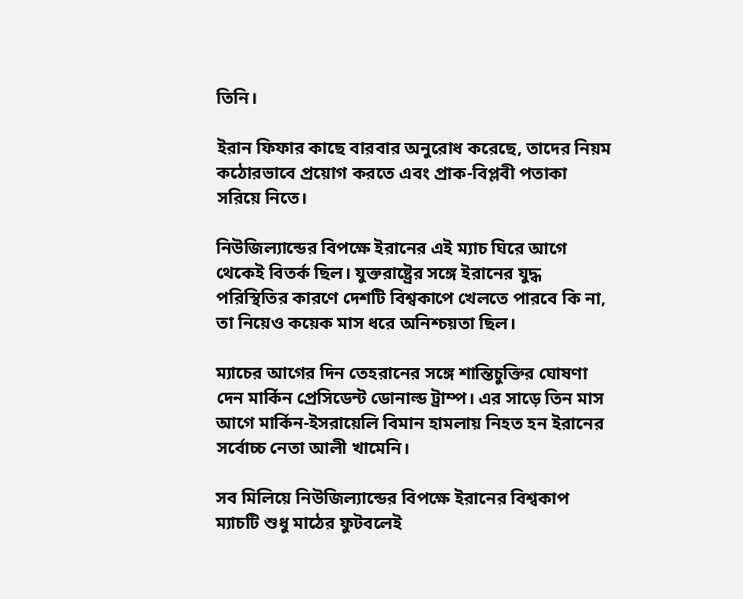তিনি।

ইরান ফিফার কাছে বারবার অনুরোধ করেছে, তাদের নিয়ম কঠোরভাবে প্রয়োগ করতে এবং প্রাক-বিপ্লবী পতাকা সরিয়ে নিতে।

নিউজিল্যান্ডের বিপক্ষে ইরানের এই ম্যাচ ঘিরে আগে থেকেই বিতর্ক ছিল। যুক্তরাষ্ট্রের সঙ্গে ইরানের যুদ্ধ পরিস্থিতির কারণে দেশটি বিশ্বকাপে খেলতে পারবে কি না, তা নিয়েও কয়েক মাস ধরে অনিশ্চয়তা ছিল।

ম্যাচের আগের দিন তেহরানের সঙ্গে শান্তিচুক্তির ঘোষণা দেন মার্কিন প্রেসিডেন্ট ডোনাল্ড ট্রাম্প। এর সাড়ে তিন মাস আগে মার্কিন-ইসরায়েলি বিমান হামলায় নিহত হন ইরানের সর্বোচ্চ নেতা আলী খামেনি।

সব মিলিয়ে নিউজিল্যান্ডের বিপক্ষে ইরানের বিশ্বকাপ ম্যাচটি শুধু মাঠের ফুটবলেই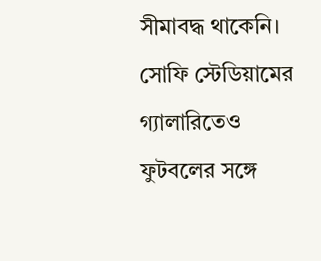সীমাবদ্ধ থাকেনি। সোফি স্টেডিয়ামের গ্যালারিতেও ফুটবলের সঙ্গে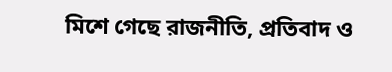মিশে গেছে রাজনীতি, প্রতিবাদ ও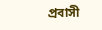প্রবাসী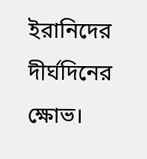ইরানিদের দীর্ঘদিনের ক্ষোভ।